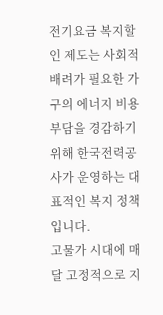전기요금 복지할인 제도는 사회적 배려가 필요한 가구의 에너지 비용 부담을 경감하기 위해 한국전력공사가 운영하는 대표적인 복지 정책입니다.
고물가 시대에 매달 고정적으로 지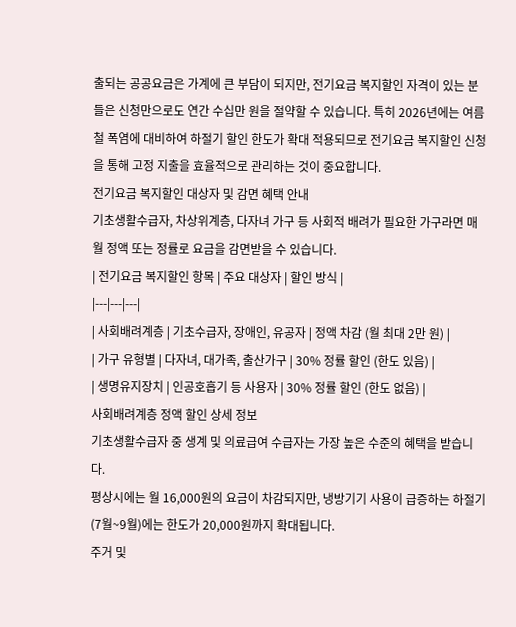출되는 공공요금은 가계에 큰 부담이 되지만, 전기요금 복지할인 자격이 있는 분들은 신청만으로도 연간 수십만 원을 절약할 수 있습니다. 특히 2026년에는 여름철 폭염에 대비하여 하절기 할인 한도가 확대 적용되므로 전기요금 복지할인 신청을 통해 고정 지출을 효율적으로 관리하는 것이 중요합니다.
전기요금 복지할인 대상자 및 감면 혜택 안내
기초생활수급자, 차상위계층, 다자녀 가구 등 사회적 배려가 필요한 가구라면 매월 정액 또는 정률로 요금을 감면받을 수 있습니다.
| 전기요금 복지할인 항목 | 주요 대상자 | 할인 방식 |
|---|---|---|
| 사회배려계층 | 기초수급자, 장애인, 유공자 | 정액 차감 (월 최대 2만 원) |
| 가구 유형별 | 다자녀, 대가족, 출산가구 | 30% 정률 할인 (한도 있음) |
| 생명유지장치 | 인공호흡기 등 사용자 | 30% 정률 할인 (한도 없음) |
사회배려계층 정액 할인 상세 정보
기초생활수급자 중 생계 및 의료급여 수급자는 가장 높은 수준의 혜택을 받습니다.
평상시에는 월 16,000원의 요금이 차감되지만, 냉방기기 사용이 급증하는 하절기(7월~9월)에는 한도가 20,000원까지 확대됩니다.
주거 및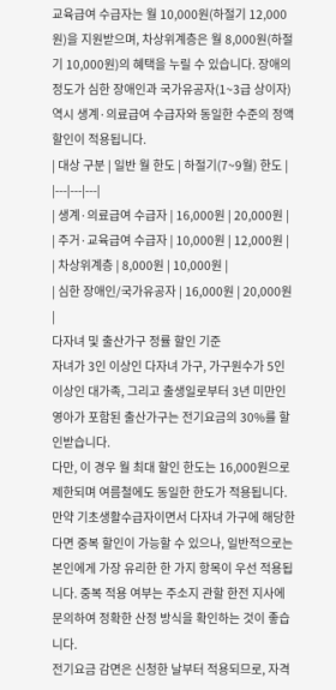교육급여 수급자는 월 10,000원(하절기 12,000원)을 지원받으며, 차상위계층은 월 8,000원(하절기 10,000원)의 혜택을 누릴 수 있습니다. 장애의 정도가 심한 장애인과 국가유공자(1~3급 상이자) 역시 생계·의료급여 수급자와 동일한 수준의 정액 할인이 적용됩니다.
| 대상 구분 | 일반 월 한도 | 하절기(7~9월) 한도 |
|---|---|---|
| 생계·의료급여 수급자 | 16,000원 | 20,000원 |
| 주거·교육급여 수급자 | 10,000원 | 12,000원 |
| 차상위계층 | 8,000원 | 10,000원 |
| 심한 장애인/국가유공자 | 16,000원 | 20,000원 |
다자녀 및 출산가구 정률 할인 기준
자녀가 3인 이상인 다자녀 가구, 가구원수가 5인 이상인 대가족, 그리고 출생일로부터 3년 미만인 영아가 포함된 출산가구는 전기요금의 30%를 할인받습니다.
다만, 이 경우 월 최대 할인 한도는 16,000원으로 제한되며 여름철에도 동일한 한도가 적용됩니다. 만약 기초생활수급자이면서 다자녀 가구에 해당한다면 중복 할인이 가능할 수 있으나, 일반적으로는 본인에게 가장 유리한 한 가지 항목이 우선 적용됩니다. 중복 적용 여부는 주소지 관할 한전 지사에 문의하여 정확한 산정 방식을 확인하는 것이 좋습니다.
전기요금 감면은 신청한 날부터 적용되므로, 자격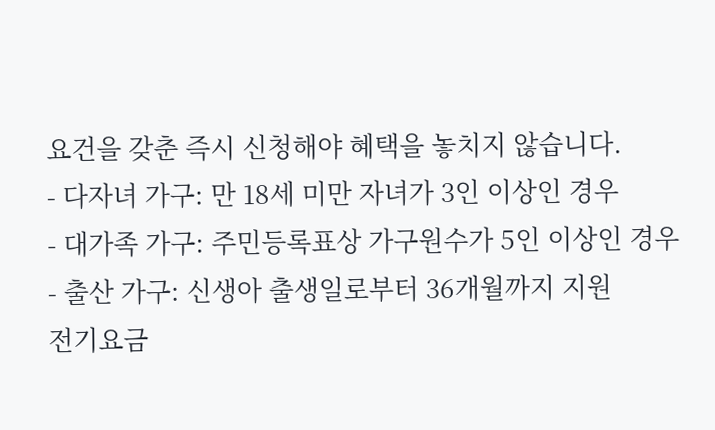요건을 갖춘 즉시 신청해야 혜택을 놓치지 않습니다.
- 다자녀 가구: 만 18세 미만 자녀가 3인 이상인 경우
- 대가족 가구: 주민등록표상 가구원수가 5인 이상인 경우
- 출산 가구: 신생아 출생일로부터 36개월까지 지원
전기요금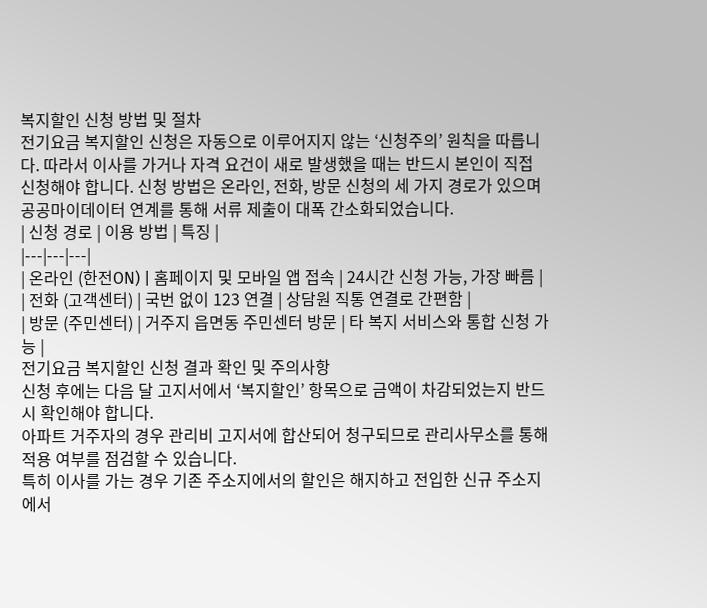복지할인 신청 방법 및 절차
전기요금 복지할인 신청은 자동으로 이루어지지 않는 ‘신청주의’ 원칙을 따릅니다. 따라서 이사를 가거나 자격 요건이 새로 발생했을 때는 반드시 본인이 직접 신청해야 합니다. 신청 방법은 온라인, 전화, 방문 신청의 세 가지 경로가 있으며 공공마이데이터 연계를 통해 서류 제출이 대폭 간소화되었습니다.
| 신청 경로 | 이용 방법 | 특징 |
|---|---|---|
| 온라인 (한전ON) | 홈페이지 및 모바일 앱 접속 | 24시간 신청 가능, 가장 빠름 |
| 전화 (고객센터) | 국번 없이 123 연결 | 상담원 직통 연결로 간편함 |
| 방문 (주민센터) | 거주지 읍면동 주민센터 방문 | 타 복지 서비스와 통합 신청 가능 |
전기요금 복지할인 신청 결과 확인 및 주의사항
신청 후에는 다음 달 고지서에서 ‘복지할인’ 항목으로 금액이 차감되었는지 반드시 확인해야 합니다.
아파트 거주자의 경우 관리비 고지서에 합산되어 청구되므로 관리사무소를 통해 적용 여부를 점검할 수 있습니다.
특히 이사를 가는 경우 기존 주소지에서의 할인은 해지하고 전입한 신규 주소지에서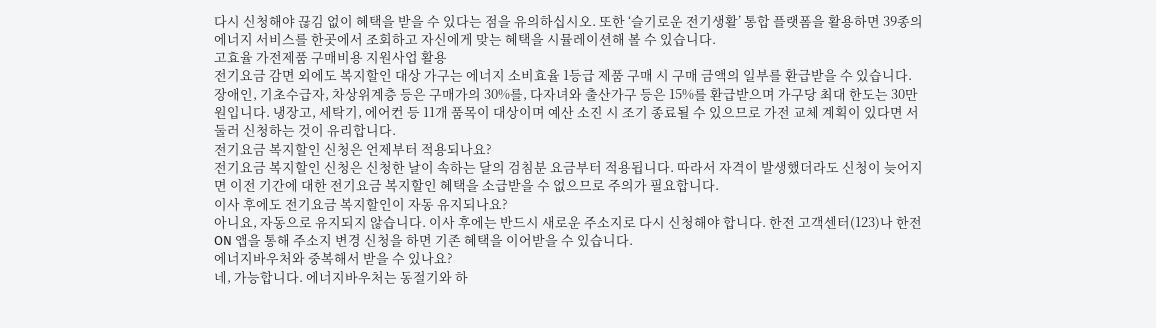다시 신청해야 끊김 없이 혜택을 받을 수 있다는 점을 유의하십시오. 또한 ‘슬기로운 전기생활’ 통합 플랫폼을 활용하면 39종의 에너지 서비스를 한곳에서 조회하고 자신에게 맞는 혜택을 시뮬레이션해 볼 수 있습니다.
고효율 가전제품 구매비용 지원사업 활용
전기요금 감면 외에도 복지할인 대상 가구는 에너지 소비효율 1등급 제품 구매 시 구매 금액의 일부를 환급받을 수 있습니다.
장애인, 기초수급자, 차상위계층 등은 구매가의 30%를, 다자녀와 출산가구 등은 15%를 환급받으며 가구당 최대 한도는 30만 원입니다. 냉장고, 세탁기, 에어컨 등 11개 품목이 대상이며 예산 소진 시 조기 종료될 수 있으므로 가전 교체 계획이 있다면 서둘러 신청하는 것이 유리합니다.
전기요금 복지할인 신청은 언제부터 적용되나요?
전기요금 복지할인 신청은 신청한 날이 속하는 달의 검침분 요금부터 적용됩니다. 따라서 자격이 발생했더라도 신청이 늦어지면 이전 기간에 대한 전기요금 복지할인 혜택을 소급받을 수 없으므로 주의가 필요합니다.
이사 후에도 전기요금 복지할인이 자동 유지되나요?
아니요, 자동으로 유지되지 않습니다. 이사 후에는 반드시 새로운 주소지로 다시 신청해야 합니다. 한전 고객센터(123)나 한전ON 앱을 통해 주소지 변경 신청을 하면 기존 혜택을 이어받을 수 있습니다.
에너지바우처와 중복해서 받을 수 있나요?
네, 가능합니다. 에너지바우처는 동절기와 하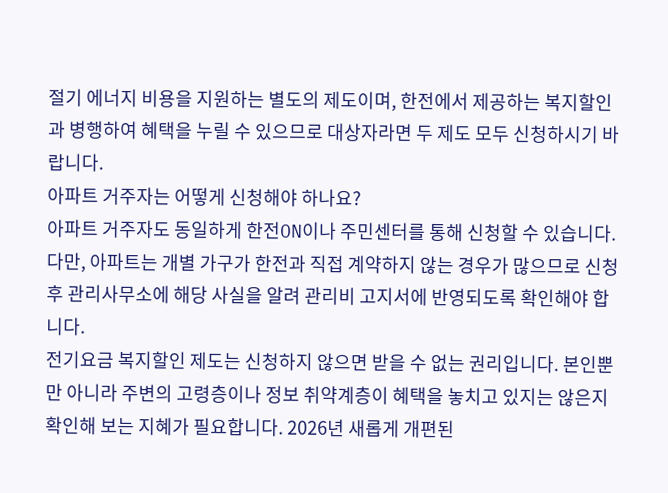절기 에너지 비용을 지원하는 별도의 제도이며, 한전에서 제공하는 복지할인과 병행하여 혜택을 누릴 수 있으므로 대상자라면 두 제도 모두 신청하시기 바랍니다.
아파트 거주자는 어떻게 신청해야 하나요?
아파트 거주자도 동일하게 한전ON이나 주민센터를 통해 신청할 수 있습니다. 다만, 아파트는 개별 가구가 한전과 직접 계약하지 않는 경우가 많으므로 신청 후 관리사무소에 해당 사실을 알려 관리비 고지서에 반영되도록 확인해야 합니다.
전기요금 복지할인 제도는 신청하지 않으면 받을 수 없는 권리입니다. 본인뿐만 아니라 주변의 고령층이나 정보 취약계층이 혜택을 놓치고 있지는 않은지 확인해 보는 지혜가 필요합니다. 2026년 새롭게 개편된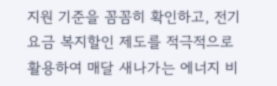지원 기준을 꼼꼼히 확인하고, 전기요금 복지할인 제도를 적극적으로 활용하여 매달 새나가는 에너지 비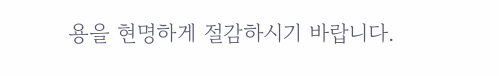용을 현명하게 절감하시기 바랍니다.